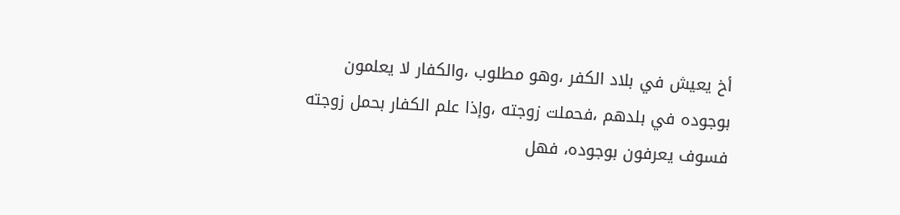أخ يعيش في بلاد الكفر ،وهو مطلوب ،والكفار لا يعلمون بوجوده في بلدهم ،فحملت زوجته ،وإذا علم الكفار بحمل زوجته فسوف يعرفون بوجوده، فهل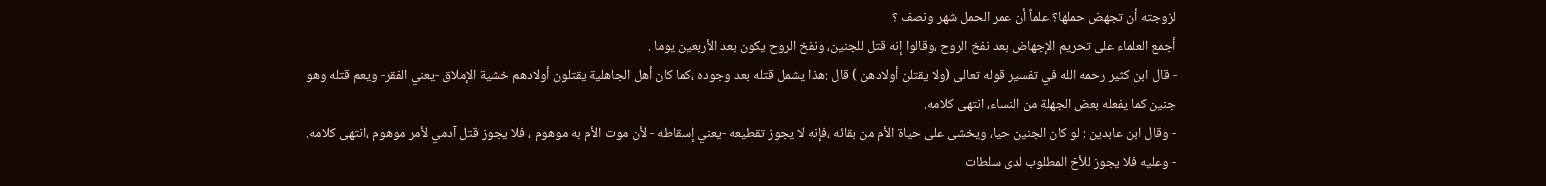لزوجته أن تجهض حملها؟ علماً أن عمر الحمل شهر ونصف ؟
أجمع العلماء على تحريم الإجهاض بعد نفخ الروح ،وقالوا إنه قتل للجنين، ونفخ الروح يكون بعد الأربعين يوما .
- قال ابن كثير رحمه الله في تفسير قوله تعالى (ولا يقتلن أولادهن ) قال :هذا يشمل قتله بعد وجوده ،كما كان أهل الجاهلية يقتلون أولادهم خشية الإملاق -يعني الفقر- ويعم قتله وهو جنين كما يفعله بعض الجهلة من النساء، انتهى كلامه.
- وقال ابن عابدين : لو كان الجنين حيا، ويخشى على حياة الأم من بقائه ،فإنه لا يجوز تقطيعه -يعني إسقاطه - لأن موت الأم به موهوم ، فلا يجوز قتل آدمي لأمر موهوم ،انتهى كلامه.
- وعليه فلا يجوز للأخ المطلوب لدى سلطات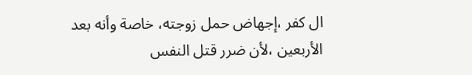ال كفر ،إجهاض حمل زوجته، خاصة وأنه بعد الأربعين ،لأن ضرر قتل النفس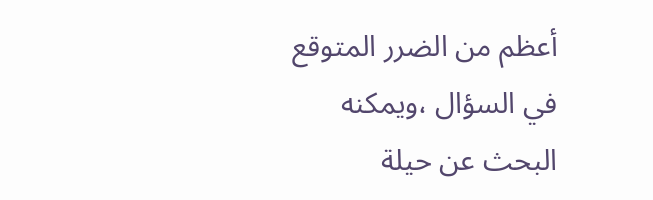أعظم من الضرر المتوقع في السؤال ،ويمكنه البحث عن حيلة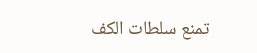تمنع سلطات الكف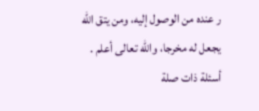ر عنده من الوصول إليه، ومن يتق الله يجعل له مخرجا، والله تعالى أعلم .
أسئلة ذات صلة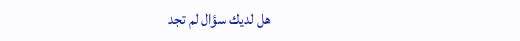هل لديك سؤال لم تجد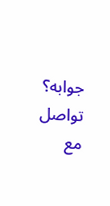جوابه؟ تواصل مع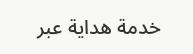خدمة هداية عبر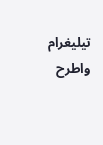تيليغرام واطرح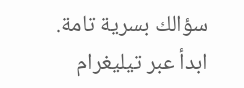سؤالك بسرية تامة.
ابدأ عبر تيليغرام